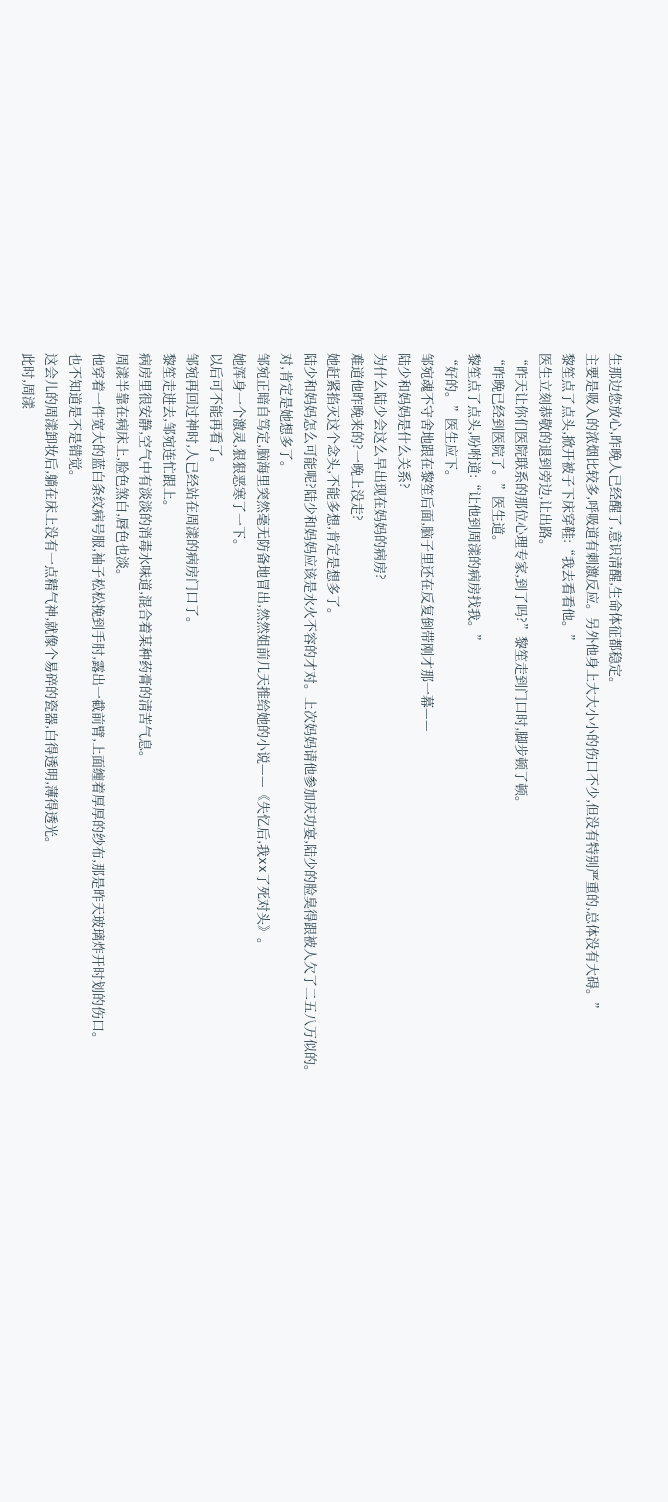生那边您放心,昨晚人已经醒了,意识清醒,生命体征都稳定。
主要是吸入的浓烟比较多,呼吸道有刺激反应。另外他身上大大小小的伤口不少,但没有特别严重的,总体没有大碍。”
黎笙点了点头,掀开被子下床穿鞋:“我去看看他。”
医生立刻恭敬的退到旁边,让出路。
“昨天让你们医院联系的那位心理专家,到了吗?”黎笙走到门口时,脚步顿了顿。
“昨晚已经到医院了。”医生道。
黎笙点了点头,吩咐道:“让他到周漾的病房找我。”
“好的。”医生应下。
邹宛魂不守舍地跟在黎笙后面,脑子里还在反复倒带刚才那一幕——
陆少和妈妈是什么关系?
为什么陆少会这么早出现在妈妈的病房?
难道他昨晚来的?一晚上没走?
她赶紧掐灭这个念头,不能多想,肯定是想多了。
陆少和妈妈怎么可能呢?陆少和妈妈应该是水火不容的才对。上次妈妈请他参加庆功宴,陆少的脸臭得跟被人欠了二五八万似的。
对,肯定是她想多了。
邹宛正暗自笃定,脑海里突然毫无防备地冒出,然然姐前几天推给她的小说——《失忆后,我xx了死对头》。
她浑身一个激灵,狠狠恶寒了一下。
以后可不能再看了。
邹宛再回过神时,人已经站在周漾的病房门口了。
黎笙走进去,邹宛连忙跟上。
病房里很安静,空气中有淡淡的消毒水味道,混合着某种药膏的清苦气息。
周漾半靠在病床上,脸色煞白,唇色也淡。
他穿着一件宽大的蓝白条纹病号服,袖子松松挽到手肘,露出一截前臂,上面缠着厚厚的纱布,那是昨天玻璃炸开时划的伤口。
也不知道是不是错觉。
这会儿的周漾卸妆后,躺在床上没有一点精气神,就像个易碎的瓷器,白得透明,薄得透光。
此时,周漾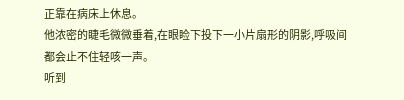正靠在病床上休息。
他浓密的睫毛微微垂着,在眼睑下投下一小片扇形的阴影,呼吸间都会止不住轻咳一声。
听到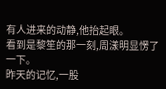有人进来的动静,他抬起眼。
看到是黎笙的那一刻,周漾明显愣了一下。
昨天的记忆,一股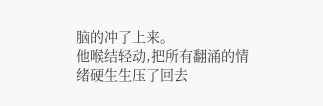脑的冲了上来。
他喉结轻动,把所有翻涌的情绪硬生生压了回去